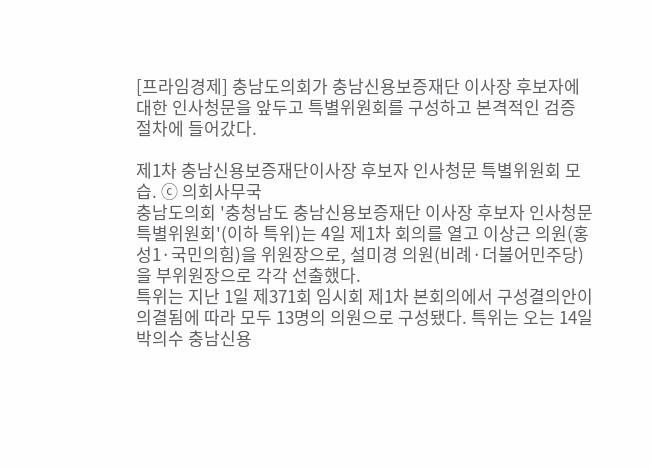[프라임경제] 충남도의회가 충남신용보증재단 이사장 후보자에 대한 인사청문을 앞두고 특별위원회를 구성하고 본격적인 검증 절차에 들어갔다.

제1차 충남신용보증재단이사장 후보자 인사청문 특별위원회 모습. ⓒ 의회사무국
충남도의회 '충청남도 충남신용보증재단 이사장 후보자 인사청문특별위원회'(이하 특위)는 4일 제1차 회의를 열고 이상근 의원(홍성1·국민의힘)을 위원장으로, 설미경 의원(비례·더불어민주당)을 부위원장으로 각각 선출했다.
특위는 지난 1일 제371회 임시회 제1차 본회의에서 구성결의안이 의결됨에 따라 모두 13명의 의원으로 구성됐다. 특위는 오는 14일 박의수 충남신용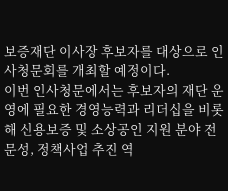보증재단 이사장 후보자를 대상으로 인사청문회를 개최할 예정이다.
이번 인사청문에서는 후보자의 재단 운영에 필요한 경영능력과 리더십을 비롯해 신용보증 및 소상공인 지원 분야 전문성, 정책사업 추진 역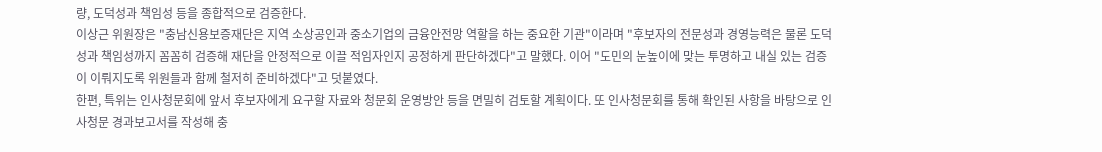량, 도덕성과 책임성 등을 종합적으로 검증한다.
이상근 위원장은 "충남신용보증재단은 지역 소상공인과 중소기업의 금융안전망 역할을 하는 중요한 기관"이라며 "후보자의 전문성과 경영능력은 물론 도덕성과 책임성까지 꼼꼼히 검증해 재단을 안정적으로 이끌 적임자인지 공정하게 판단하겠다"고 말했다. 이어 "도민의 눈높이에 맞는 투명하고 내실 있는 검증이 이뤄지도록 위원들과 함께 철저히 준비하겠다"고 덧붙였다.
한편, 특위는 인사청문회에 앞서 후보자에게 요구할 자료와 청문회 운영방안 등을 면밀히 검토할 계획이다. 또 인사청문회를 통해 확인된 사항을 바탕으로 인사청문 경과보고서를 작성해 충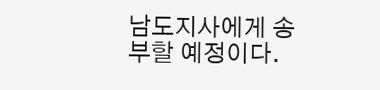남도지사에게 송부할 예정이다.